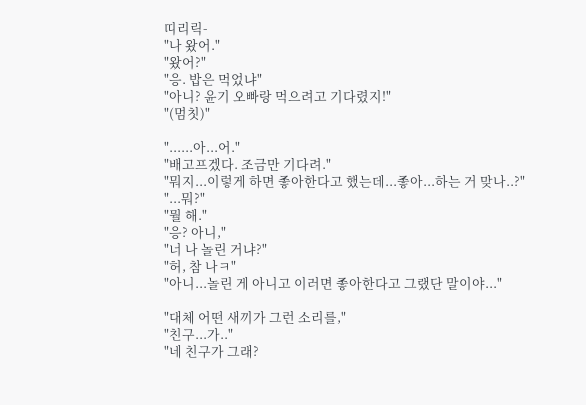띠리릭-
"나 왔어."
"왔어?"
"응. 밥은 먹었냐"
"아니? 윤기 오빠랑 먹으려고 기다렸지!"
"(멈칫)"

"......아...어."
"배고프겠다. 조금만 기다려."
"뭐지...이렇게 하면 좋아한다고 했는데...좋아...하는 거 맞나..?"
"...뭐?"
"뭘 해."
"응? 아니,"
"너 나 놀린 거냐?"
"허, 참 나ㅋ"
"아니...놀린 게 아니고 이러면 좋아한다고 그랬단 말이야..."

"대체 어떤 새끼가 그런 소리를,"
"친구...가.."
"네 친구가 그래?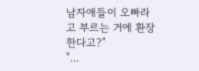남자애들이 오빠라고 부르는 거에 환장 한다고?"
"...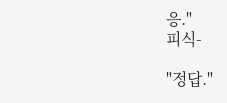응."
피식-

"정답."